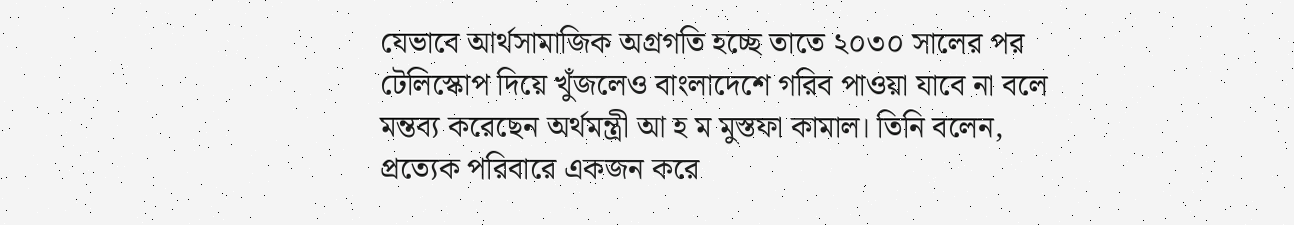যেভাবে আর্থসামাজিক অগ্রগতি হচ্ছে তাতে ২০৩০ সালের পর টেলিস্কোপ দিয়ে খুঁজলেও বাংলাদেশে গরিব পাওয়া যাবে না বলে মন্তব্য করেছেন অর্থমন্ত্রী আ হ ম মুস্তফা কামাল। তিনি বলেন, প্রত্যেক পরিবারে একজন করে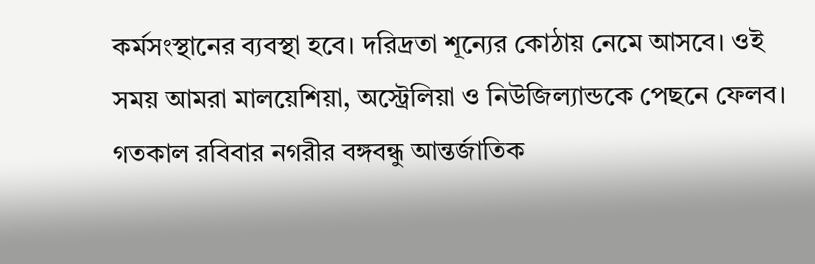কর্মসংস্থানের ব্যবস্থা হবে। দরিদ্রতা শূন্যের কোঠায় নেমে আসবে। ওই সময় আমরা মালয়েশিয়া, অস্ট্রেলিয়া ও নিউজিল্যান্ডকে পেছনে ফেলব।
গতকাল রবিবার নগরীর বঙ্গবন্ধু আন্তর্জাতিক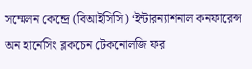সম্মেলন কেন্দ্রে (বিআইসিসি) ‘ইন্টারন্যাশনাল কনফারেন্স অন হার্নেসিং ব্লকচেন টেকনোলজি ফর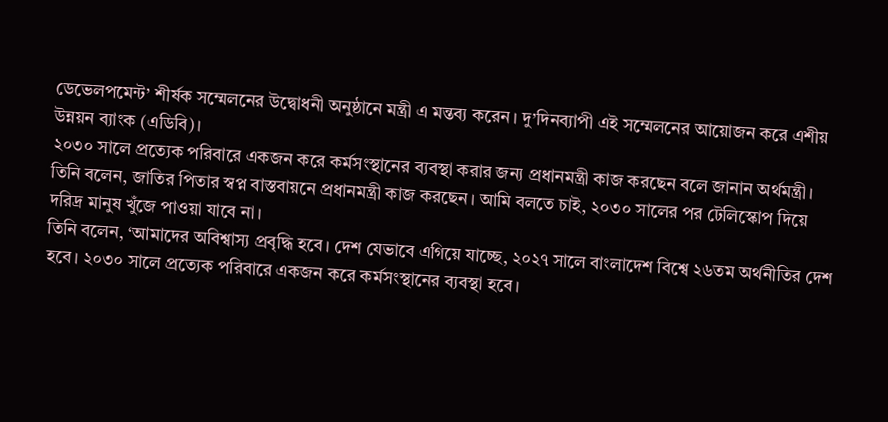ডেভেলপমেন্ট’ শীর্ষক সম্মেলনের উদ্বোধনী অনুষ্ঠানে মন্ত্রী এ মন্তব্য করেন। দু’দিনব্যাপী এই সম্মেলনের আয়োজন করে এশীয় উন্নয়ন ব্যাংক (এডিবি)।
২০৩০ সালে প্রত্যেক পরিবারে একজন করে কর্মসংস্থানের ব্যবস্থা করার জন্য প্রধানমন্ত্রী কাজ করছেন বলে জানান অর্থমন্ত্রী। তিনি বলেন, জাতির পিতার স্বপ্ন বাস্তবায়নে প্রধানমন্ত্রী কাজ করছেন। আমি বলতে চাই, ২০৩০ সালের পর টেলিস্কোপ দিয়ে দরিদ্র মানুষ খুঁজে পাওয়া যাবে না।
তিনি বলেন, ‘আমাদের অবিশ্বাস্য প্রবৃদ্ধি হবে। দেশ যেভাবে এগিয়ে যাচ্ছে, ২০২৭ সালে বাংলাদেশ বিশ্বে ২৬তম অর্থনীতির দেশ হবে। ২০৩০ সালে প্রত্যেক পরিবারে একজন করে কর্মসংস্থানের ব্যবস্থা হবে।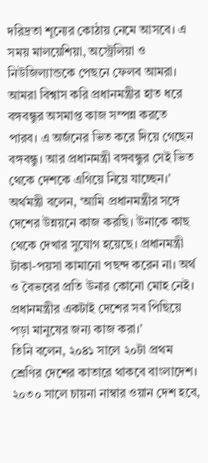দরিদ্রতা শূন্যের কোঠায় নেমে আসবে। এ সময় মালয়েশিয়া, অস্ট্রেলিয়া ও নিউজিল্যান্ডকে পেছনে ফেলব আমরা। আমরা বিশ্বাস করি প্রধানমন্ত্রীর হাত ধরে বঙ্গবন্ধুর অসমাপ্ত কাজ সম্পন্ন করতে পারব। এ অর্জনের ভিত করে দিয়ে গেছেন বঙ্গবন্ধু। আর প্রধানমন্ত্রী বঙ্গবন্ধুর সেই ভিত থেকে দেশকে এগিয়ে নিয়ে যাচ্ছেন।’
অর্থমন্ত্রী বলেন, ‘আমি প্রধানমন্ত্রীর সঙ্গে দেশের উন্নয়নে কাজ করছি। উনাকে কাছ থেকে দেখার সুযোগ হয়েছে। প্রধানমন্ত্রী টাকা-পয়সা কামানো পছন্দ করেন না। অর্থ ও বৈভবের প্রতি উনার কোনো মোহ নেই। প্রধানমন্ত্রীর একটাই দেশের সব পিছিয়ে পড়া মানুষের জন্য কাজ করা।’
তিনি বলেন, ২০৪১ সালে ২০টা প্রথম শ্রেণির দেশের কাতারে থাকবে বাংলাদেশ। ২০৩০ সালে চায়না নাম্বার ওয়ান দেশ হবে,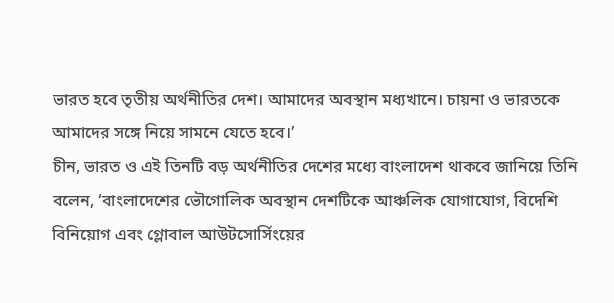ভারত হবে তৃতীয় অর্থনীতির দেশ। আমাদের অবস্থান মধ্যখানে। চায়না ও ভারতকে আমাদের সঙ্গে নিয়ে সামনে যেতে হবে।’
চীন, ভারত ও এই তিনটি বড় অর্থনীতির দেশের মধ্যে বাংলাদেশ থাকবে জানিয়ে তিনি বলেন, ‘বাংলাদেশের ভৌগোলিক অবস্থান দেশটিকে আঞ্চলিক যোগাযোগ, বিদেশি বিনিয়োগ এবং গ্লোবাল আউটসোর্সিংয়ের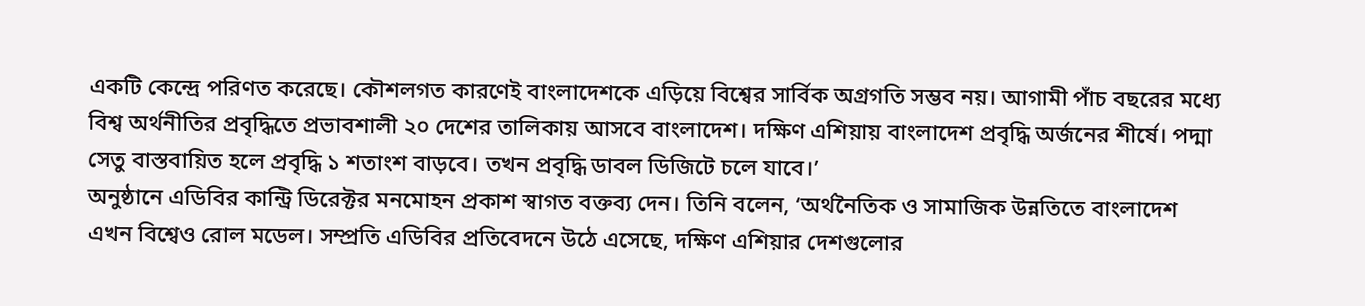একটি কেন্দ্রে পরিণত করেছে। কৌশলগত কারণেই বাংলাদেশকে এড়িয়ে বিশ্বের সার্বিক অগ্রগতি সম্ভব নয়। আগামী পাঁচ বছরের মধ্যে বিশ্ব অর্থনীতির প্রবৃদ্ধিতে প্রভাবশালী ২০ দেশের তালিকায় আসবে বাংলাদেশ। দক্ষিণ এশিয়ায় বাংলাদেশ প্রবৃদ্ধি অর্জনের শীর্ষে। পদ্মা সেতু বাস্তবায়িত হলে প্রবৃদ্ধি ১ শতাংশ বাড়বে। তখন প্রবৃদ্ধি ডাবল ডিজিটে চলে যাবে।’
অনুষ্ঠানে এডিবির কান্ট্রি ডিরেক্টর মনমোহন প্রকাশ স্বাগত বক্তব্য দেন। তিনি বলেন, ‘অর্থনৈতিক ও সামাজিক উন্নতিতে বাংলাদেশ এখন বিশ্বেও রোল মডেল। সম্প্রতি এডিবির প্রতিবেদনে উঠে এসেছে, দক্ষিণ এশিয়ার দেশগুলোর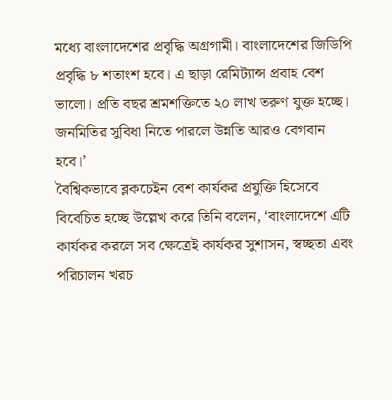মধ্যে বাংলাদেশের প্রবৃদ্ধি অগ্রগামী। বাংলাদেশের জিডিপি প্রবৃদ্ধি ৮ শতাংশ হবে। এ ছাড়া রেমিট্যান্স প্রবাহ বেশ ভালো। প্রতি বছর শ্রমশক্তিতে ২০ লাখ তরুণ যুক্ত হচ্ছে। জনমিতির সুবিধা নিতে পারলে উন্নতি আরও বেগবান হবে।’
বৈশ্বিকভাবে ব্লকচেইন বেশ কার্যকর প্রযুক্তি হিসেবে বিবেচিত হচ্ছে উল্লেখ করে তিনি বলেন, ‘বাংলাদেশে এটি কার্যকর করলে সব ক্ষেত্রেই কার্যকর সুশাসন, স্বচ্ছতা এবং পরিচালন খরচ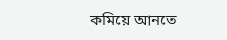কমিয়ে আনতে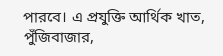পারবে। এ প্রযুক্তি আর্থিক খাত, পুঁজিবাজার,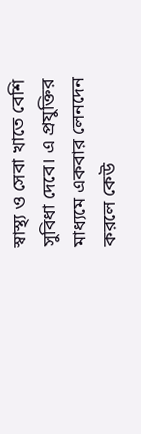স্বাস্থ্য ও সেবা খাতে বেশি সুবিধা দেবে। এ প্রযুক্তির মাধ্যমে একবার লেনদেন করলে কেউ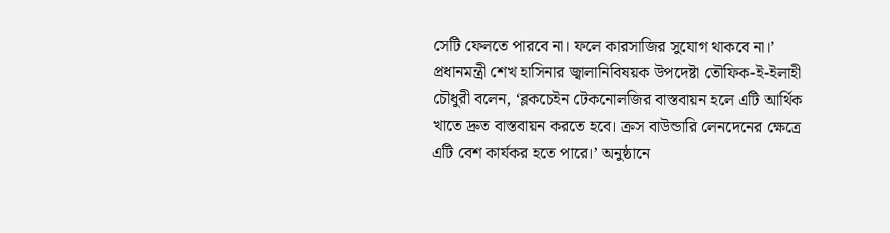সেটি ফেলতে পারবে না। ফলে কারসাজির সুযোগ থাকবে না।’
প্রধানমন্ত্রী শেখ হাসিনার জ্বালানিবিষয়ক উপদেষ্টা তৌফিক-ই-ইলাহী চৌধুরী বলেন, ‘ব্লকচেইন টেকনোলজির বাস্তবায়ন হলে এটি আর্থিক খাতে দ্রুত বাস্তবায়ন করতে হবে। ক্রস বাউন্ডারি লেনদেনের ক্ষেত্রে এটি বেশ কার্যকর হতে পারে।’ অনুষ্ঠানে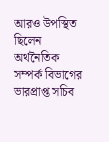আরও উপস্থিত ছিলেন অর্থনৈতিক সম্পর্ক বিভাগের ভারপ্রাপ্ত সচিব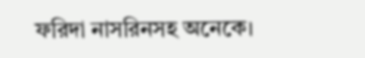ফরিদা নাসরিনসহ অনেকে।